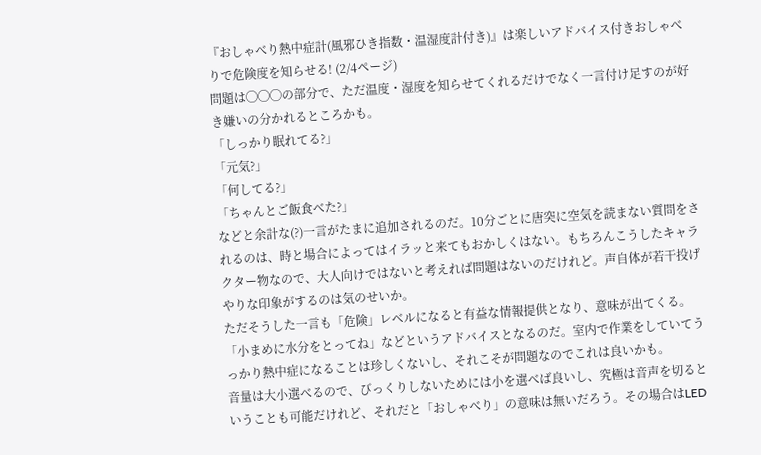『おしゃべり熱中症計(風邪ひき指数・温湿度計付き)』は楽しいアドバイス付きおしゃべりで危険度を知らせる! (2/4ページ)
問題は◯◯◯の部分で、ただ温度・湿度を知らせてくれるだけでなく一言付け足すのが好き嫌いの分かれるところかも。
「しっかり眠れてる?」
「元気?」
「何してる?」
「ちゃんとご飯食べた?」
などと余計な(?)一言がたまに追加されるのだ。10分ごとに唐突に空気を読まない質問をされるのは、時と場合によってはイラッと来てもおかしくはない。もちろんこうしたキャラクター物なので、大人向けではないと考えれば問題はないのだけれど。声自体が若干投げやりな印象がするのは気のせいか。
ただそうした一言も「危険」レベルになると有益な情報提供となり、意味が出てくる。「小まめに水分をとってね」などというアドバイスとなるのだ。室内で作業をしていてうっかり熱中症になることは珍しくないし、それこそが問題なのでこれは良いかも。
音量は大小選べるので、びっくりしないためには小を選べば良いし、究極は音声を切るということも可能だけれど、それだと「おしゃべり」の意味は無いだろう。その場合はLED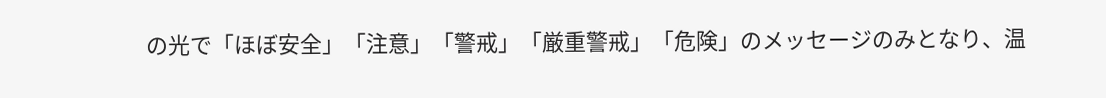の光で「ほぼ安全」「注意」「警戒」「厳重警戒」「危険」のメッセージのみとなり、温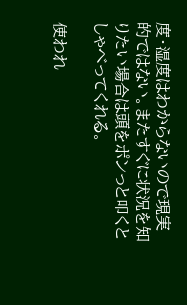度・湿度はわからないので現実的ではない。またすぐに状況を知りたい場合は頭をポンっと叩くとしゃべってくれる。

使われ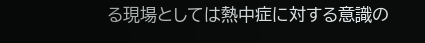る現場としては熱中症に対する意識の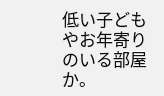低い子どもやお年寄りのいる部屋か。